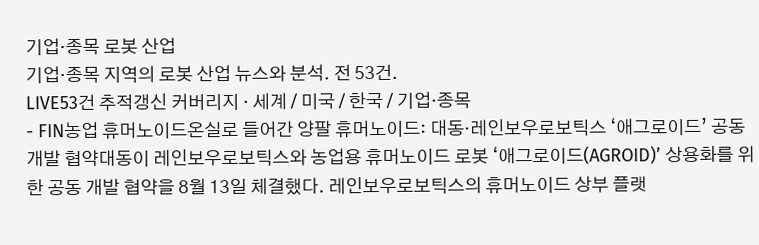기업·종목 로봇 산업
기업·종목 지역의 로봇 산업 뉴스와 분석. 전 53건.
LIVE53건 추적갱신 커버리지 · 세계 / 미국 / 한국 / 기업·종목
- FIN농업 휴머노이드온실로 들어간 양팔 휴머노이드: 대동·레인보우로보틱스 ‘애그로이드’ 공동 개발 협약대동이 레인보우로보틱스와 농업용 휴머노이드 로봇 ‘애그로이드(AGROID)’ 상용화를 위한 공동 개발 협약을 8월 13일 체결했다. 레인보우로보틱스의 휴머노이드 상부 플랫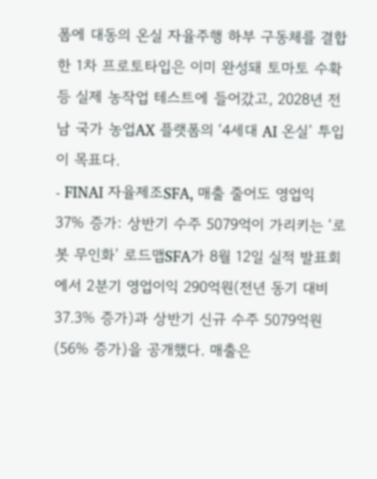폼에 대동의 온실 자율주행 하부 구동체를 결합한 1차 프로토타입은 이미 완성돼 토마토 수확 등 실제 농작업 테스트에 들어갔고, 2028년 전남 국가 농업AX 플랫폼의 ‘4세대 AI 온실’ 투입이 목표다.
- FINAI 자율제조SFA, 매출 줄어도 영업익 37% 증가: 상반기 수주 5079억이 가리키는 ‘로봇 무인화’ 로드맵SFA가 8월 12일 실적 발표회에서 2분기 영업이익 290억원(전년 동기 대비 37.3% 증가)과 상반기 신규 수주 5079억원(56% 증가)을 공개했다. 매출은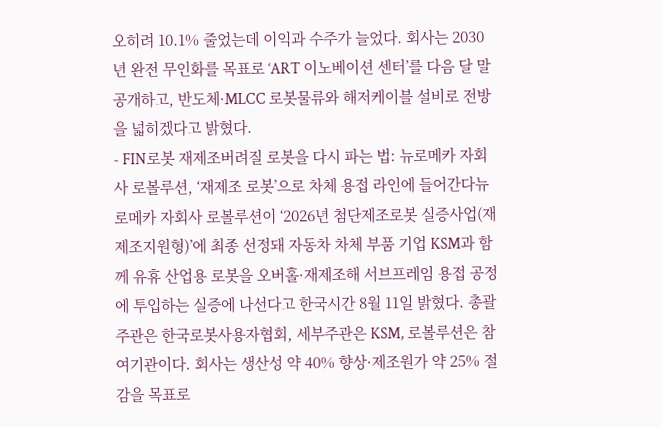오히려 10.1% 줄었는데 이익과 수주가 늘었다. 회사는 2030년 완전 무인화를 목표로 ‘ART 이노베이션 센터’를 다음 달 말 공개하고, 반도체·MLCC 로봇물류와 해저케이블 설비로 전방을 넓히겠다고 밝혔다.
- FIN로봇 재제조버려질 로봇을 다시 파는 법: 뉴로메카 자회사 로볼루션, ‘재제조 로봇’으로 차체 용접 라인에 들어간다뉴로메카 자회사 로볼루션이 ‘2026년 첨단제조로봇 실증사업(재제조지원형)’에 최종 선정돼 자동차 차체 부품 기업 KSM과 함께 유휴 산업용 로봇을 오버홀·재제조해 서브프레임 용접 공정에 투입하는 실증에 나선다고 한국시간 8월 11일 밝혔다. 총괄주관은 한국로봇사용자협회, 세부주관은 KSM, 로볼루션은 참여기관이다. 회사는 생산성 약 40% 향상·제조원가 약 25% 절감을 목표로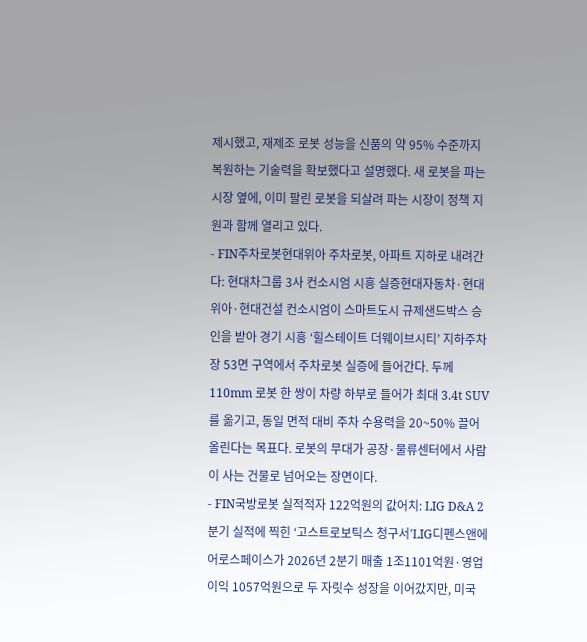제시했고, 재제조 로봇 성능을 신품의 약 95% 수준까지 복원하는 기술력을 확보했다고 설명했다. 새 로봇을 파는 시장 옆에, 이미 팔린 로봇을 되살려 파는 시장이 정책 지원과 함께 열리고 있다.
- FIN주차로봇현대위아 주차로봇, 아파트 지하로 내려간다: 현대차그룹 3사 컨소시엄 시흥 실증현대자동차·현대위아·현대건설 컨소시엄이 스마트도시 규제샌드박스 승인을 받아 경기 시흥 ‘힐스테이트 더웨이브시티’ 지하주차장 53면 구역에서 주차로봇 실증에 들어간다. 두께 110mm 로봇 한 쌍이 차량 하부로 들어가 최대 3.4t SUV를 옮기고, 동일 면적 대비 주차 수용력을 20~50% 끌어올린다는 목표다. 로봇의 무대가 공장·물류센터에서 사람이 사는 건물로 넘어오는 장면이다.
- FIN국방로봇 실적적자 122억원의 값어치: LIG D&A 2분기 실적에 찍힌 ‘고스트로보틱스 청구서’LIG디펜스앤에어로스페이스가 2026년 2분기 매출 1조1101억원·영업이익 1057억원으로 두 자릿수 성장을 이어갔지만, 미국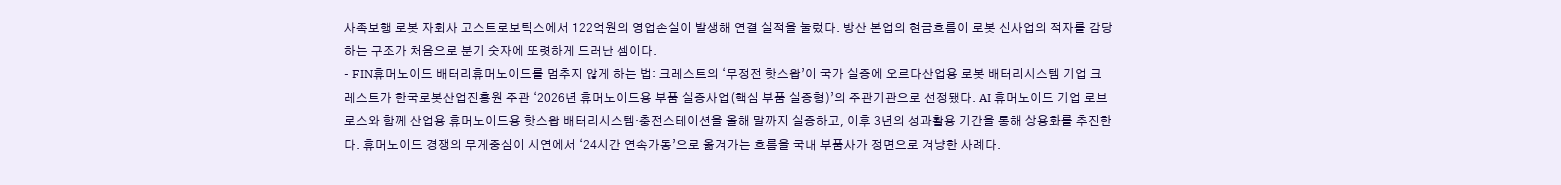사족보행 로봇 자회사 고스트로보틱스에서 122억원의 영업손실이 발생해 연결 실적을 눌렀다. 방산 본업의 현금흐름이 로봇 신사업의 적자를 감당하는 구조가 처음으로 분기 숫자에 또렷하게 드러난 셈이다.
- FIN휴머노이드 배터리휴머노이드를 멈추지 않게 하는 법: 크레스트의 ‘무정전 핫스왑’이 국가 실증에 오르다산업용 로봇 배터리시스템 기업 크레스트가 한국로봇산업진흥원 주관 ‘2026년 휴머노이드용 부품 실증사업(핵심 부품 실증형)’의 주관기관으로 선정됐다. AI 휴머노이드 기업 로브로스와 함께 산업용 휴머노이드용 핫스왑 배터리시스템·충전스테이션을 올해 말까지 실증하고, 이후 3년의 성과활용 기간을 통해 상용화를 추진한다. 휴머노이드 경쟁의 무게중심이 시연에서 ‘24시간 연속가동’으로 옮겨가는 흐름을 국내 부품사가 정면으로 겨냥한 사례다.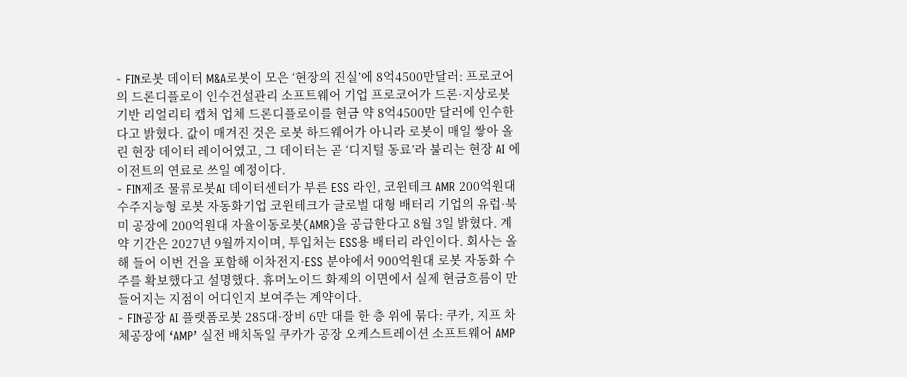- FIN로봇 데이터 M&A로봇이 모은 ‘현장의 진실’에 8억4500만달러: 프로코어의 드론디플로이 인수건설관리 소프트웨어 기업 프로코어가 드론·지상로봇 기반 리얼리티 캡처 업체 드론디플로이를 현금 약 8억4500만 달러에 인수한다고 밝혔다. 값이 매겨진 것은 로봇 하드웨어가 아니라 로봇이 매일 쌓아 올린 현장 데이터 레이어였고, 그 데이터는 곧 ‘디지털 동료’라 불리는 현장 AI 에이전트의 연료로 쓰일 예정이다.
- FIN제조 물류로봇AI 데이터센터가 부른 ESS 라인, 코윈테크 AMR 200억원대 수주지능형 로봇 자동화기업 코윈테크가 글로벌 대형 배터리 기업의 유럽·북미 공장에 200억원대 자율이동로봇(AMR)을 공급한다고 8월 3일 밝혔다. 계약 기간은 2027년 9월까지이며, 투입처는 ESS용 배터리 라인이다. 회사는 올해 들어 이번 건을 포함해 이차전지·ESS 분야에서 900억원대 로봇 자동화 수주를 확보했다고 설명했다. 휴머노이드 화제의 이면에서 실제 현금흐름이 만들어지는 지점이 어디인지 보여주는 계약이다.
- FIN공장 AI 플랫폼로봇 285대·장비 6만 대를 한 층 위에 묶다: 쿠카, 지프 차체공장에 ‘AMP’ 실전 배치독일 쿠카가 공장 오케스트레이션 소프트웨어 AMP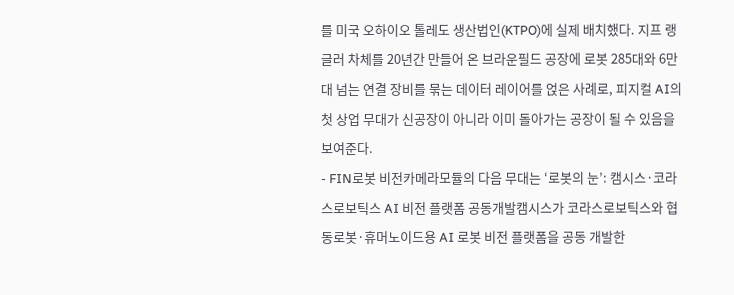를 미국 오하이오 톨레도 생산법인(KTPO)에 실제 배치했다. 지프 랭글러 차체를 20년간 만들어 온 브라운필드 공장에 로봇 285대와 6만 대 넘는 연결 장비를 묶는 데이터 레이어를 얹은 사례로, 피지컬 AI의 첫 상업 무대가 신공장이 아니라 이미 돌아가는 공장이 될 수 있음을 보여준다.
- FIN로봇 비전카메라모듈의 다음 무대는 ‘로봇의 눈’: 캠시스·코라스로보틱스 AI 비전 플랫폼 공동개발캠시스가 코라스로보틱스와 협동로봇·휴머노이드용 AI 로봇 비전 플랫폼을 공동 개발한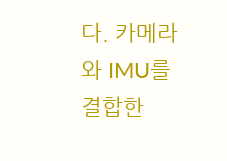다. 카메라와 IMU를 결합한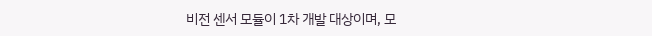비전 센서 모듈이 1차 개발 대상이며, 모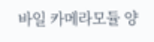바일 카메라모듈 양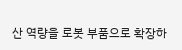산 역량을 로봇 부품으로 확장하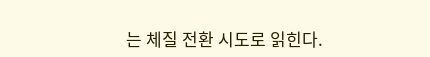는 체질 전환 시도로 읽힌다.